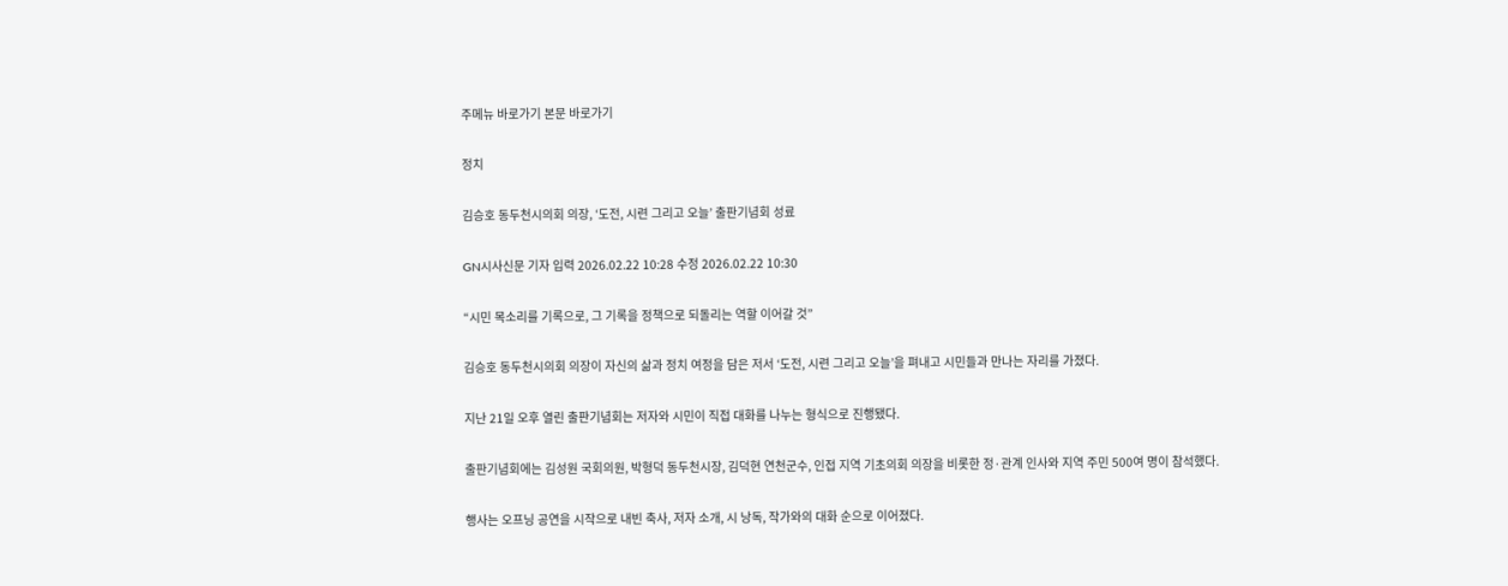주메뉴 바로가기 본문 바로가기

정치

김승호 동두천시의회 의장, ‘도전, 시련 그리고 오늘’ 출판기념회 성료

GN시사신문 기자 입력 2026.02.22 10:28 수정 2026.02.22 10:30

“시민 목소리를 기록으로, 그 기록을 정책으로 되돌리는 역할 이어갈 것”

김승호 동두천시의회 의장이 자신의 삶과 정치 여정을 담은 저서 ‘도전, 시련 그리고 오늘’을 펴내고 시민들과 만나는 자리를 가졌다.

지난 21일 오후 열린 출판기념회는 저자와 시민이 직접 대화를 나누는 형식으로 진행됐다.

출판기념회에는 김성원 국회의원, 박형덕 동두천시장, 김덕현 연천군수, 인접 지역 기초의회 의장을 비롯한 정·관계 인사와 지역 주민 500여 명이 참석했다.

행사는 오프닝 공연을 시작으로 내빈 축사, 저자 소개, 시 낭독, 작가와의 대화 순으로 이어졌다.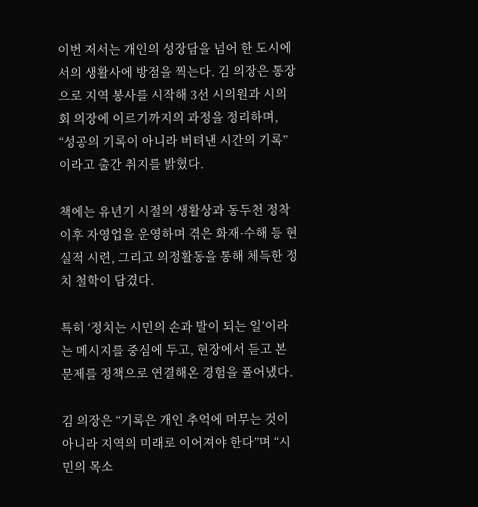이번 저서는 개인의 성장담을 넘어 한 도시에서의 생활사에 방점을 찍는다. 김 의장은 통장으로 지역 봉사를 시작해 3선 시의원과 시의회 의장에 이르기까지의 과정을 정리하며, “성공의 기록이 아니라 버텨낸 시간의 기록”이라고 출간 취지를 밝혔다.

책에는 유년기 시절의 생활상과 동두천 정착 이후 자영업을 운영하며 겪은 화재·수해 등 현실적 시련, 그리고 의정활동을 통해 체득한 정치 철학이 담겼다.

특히 ‘정치는 시민의 손과 발이 되는 일’이라는 메시지를 중심에 두고, 현장에서 듣고 본 문제를 정책으로 연결해온 경험을 풀어냈다.

김 의장은 “기록은 개인 추억에 머무는 것이 아니라 지역의 미래로 이어져야 한다”며 “시민의 목소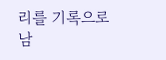리를 기록으로 남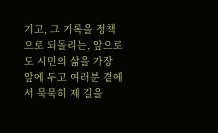기고, 그 기록을 정책으로 되돌리는, 앞으로도 시민의 삶을 가장 앞에 두고 여러분 곁에서 묵묵히 제 길을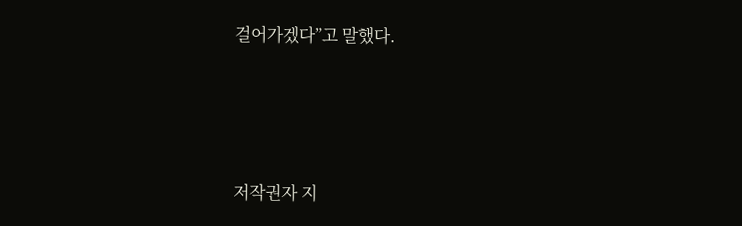걸어가겠다”고 말했다.






저작권자 지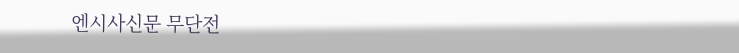엔시사신문 무단전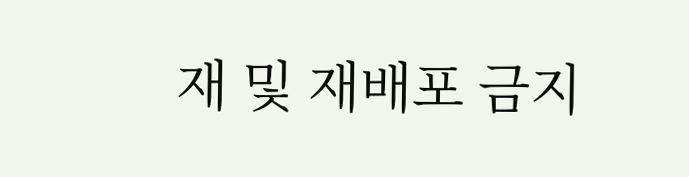재 및 재배포 금지